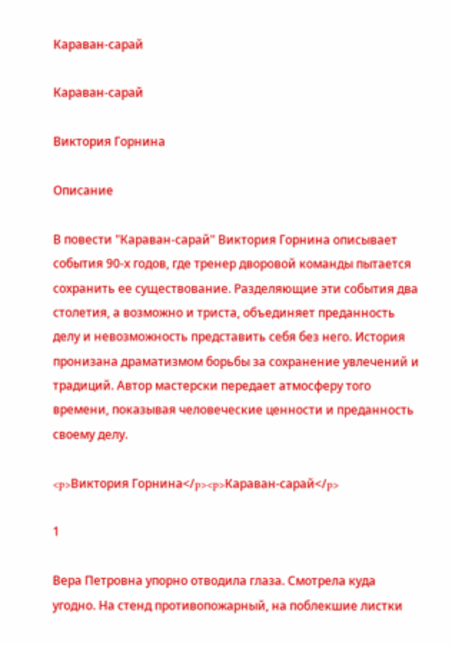Караван-сарай

Караван-сарай

Виктория Горнина

Описание

В повести "Караван-сарай" Виктория Горнина описывает события 90-х годов, где тренер дворовой команды пытается сохранить ее существование. Разделяющие эти события два столетия, а возможно и триста, объединяет преданность делу и невозможность представить себя без него. История пронизана драматизмом борьбы за сохранение увлечений и традиций. Автор мастерски передает атмосферу того времени, показывая человеческие ценности и преданность своему делу.

<p>Виктория Горнина</p><p>Караван-сарай</p>

1

Вера Петровна упорно отводила глаза. Смотрела куда угодно. На стенд противопожарный, на поблекшие листки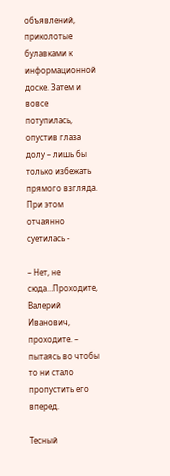объявлений, приколотые булавками к информационной доске. Затем и вовсе потупилась, опустив глаза долу – лишь бы только избежать прямого взгляда. При этом отчаянно суетилась -

– Нет, не сюда…Проходите, Валерий Иванович, проходите. – пытаясь во чтобы то ни стало пропустить его вперед.

Тесный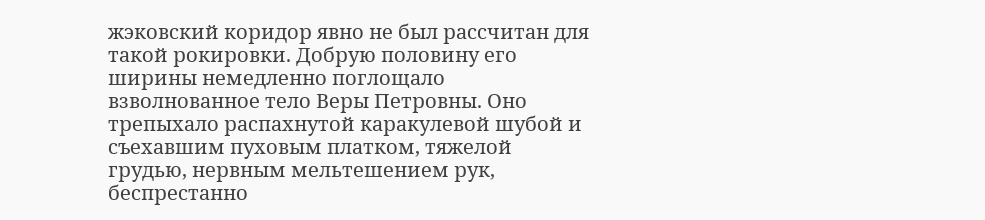жэковский коридор явно не был рассчитан для такой рокировки. Добрую половину его ширины немедленно поглощало взволнованное тело Веры Петровны. Оно трепыхало распахнутой каракулевой шубой и съехавшим пуховым платком, тяжелой грудью, нервным мельтешением рук, беспрестанно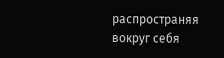распространяя вокруг себя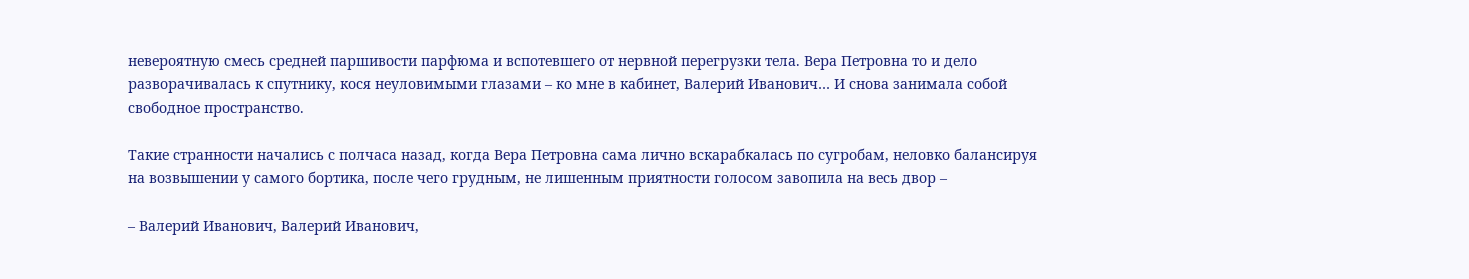невероятную смесь средней паршивости парфюма и вспотевшего от нервной перегрузки тела. Вера Петровна то и дело разворачивалась к спутнику, кося неуловимыми глазами – ко мне в кабинет, Валерий Иванович… И снова занимала собой свободное пространство.

Такие странности начались с полчаса назад, когда Вера Петровна сама лично вскарабкалась по сугробам, неловко балансируя на возвышении у самого бортика, после чего грудным, не лишенным приятности голосом завопила на весь двор –

– Валерий Иванович, Валерий Иванович,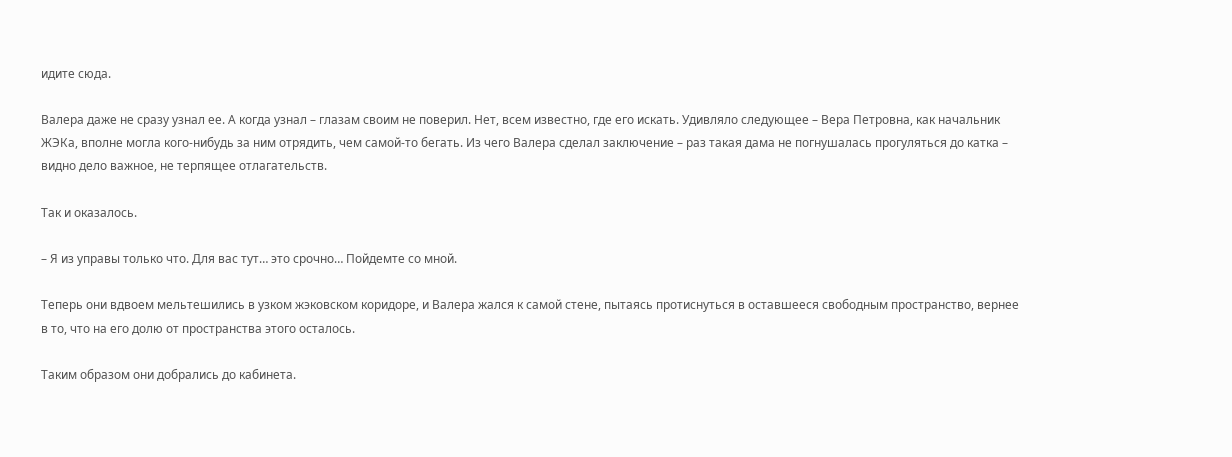идите сюда.

Валера даже не сразу узнал ее. А когда узнал – глазам своим не поверил. Нет, всем известно, где его искать. Удивляло следующее – Вера Петровна, как начальник ЖЭКа, вполне могла кого-нибудь за ним отрядить, чем самой-то бегать. Из чего Валера сделал заключение – раз такая дама не погнушалась прогуляться до катка – видно дело важное, не терпящее отлагательств.

Так и оказалось.

– Я из управы только что. Для вас тут… это срочно… Пойдемте со мной.

Теперь они вдвоем мельтешились в узком жэковском коридоре, и Валера жался к самой стене, пытаясь протиснуться в оставшееся свободным пространство, вернее в то, что на его долю от пространства этого осталось.

Таким образом они добрались до кабинета.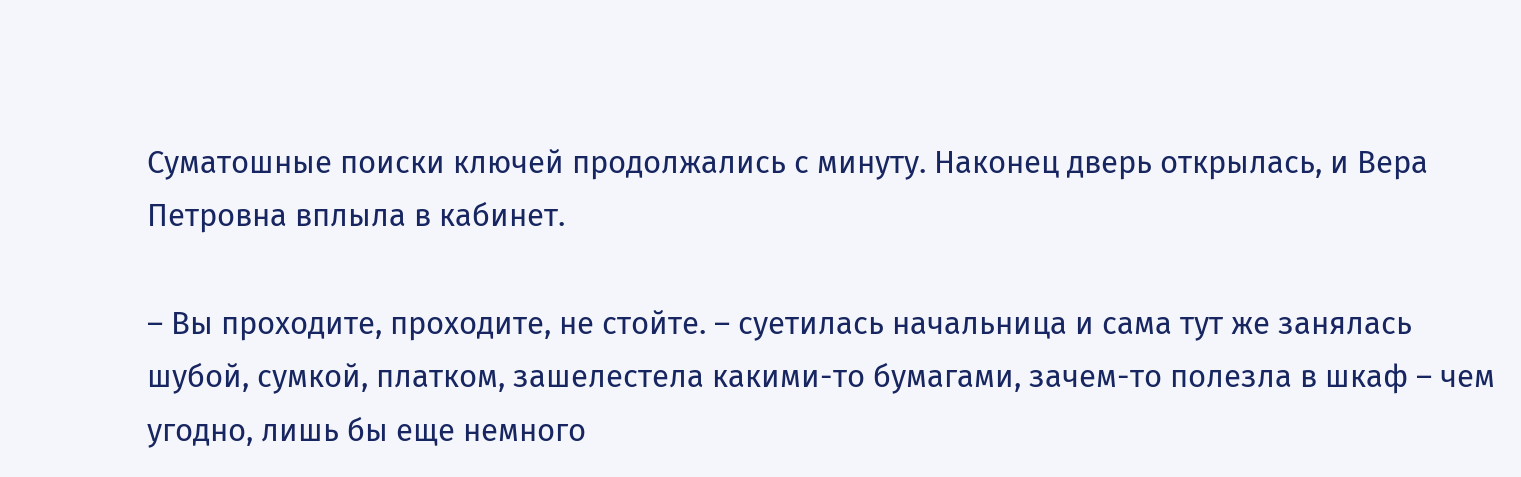Суматошные поиски ключей продолжались с минуту. Наконец дверь открылась, и Вера Петровна вплыла в кабинет.

– Вы проходите, проходите, не стойте. – суетилась начальница и сама тут же занялась шубой, сумкой, платком, зашелестела какими-то бумагами, зачем-то полезла в шкаф – чем угодно, лишь бы еще немного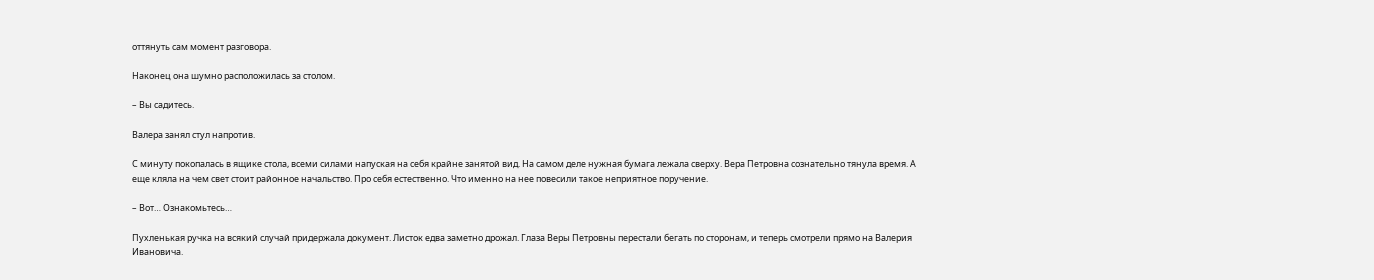оттянуть сам момент разговора.

Наконец она шумно расположилась за столом.

– Вы садитесь.

Валера занял стул напротив.

С минуту покопалась в ящике стола, всеми силами напуская на себя крайне занятой вид. На самом деле нужная бумага лежала сверху. Вера Петровна сознательно тянула время. А еще кляла на чем свет стоит районное начальство. Про себя естественно. Что именно на нее повесили такое неприятное поручение.

– Вот… Ознакомьтесь…

Пухленькая ручка на всякий случай придержала документ. Листок едва заметно дрожал. Глаза Веры Петровны перестали бегать по сторонам, и теперь смотрели прямо на Валерия Ивановича.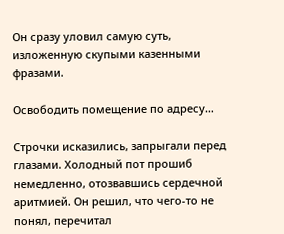Он сразу уловил самую суть, изложенную скупыми казенными фразами.

Освободить помещение по адресу…

Строчки исказились, запрыгали перед глазами. Холодный пот прошиб немедленно, отозвавшись сердечной аритмией. Он решил, что чего-то не понял, перечитал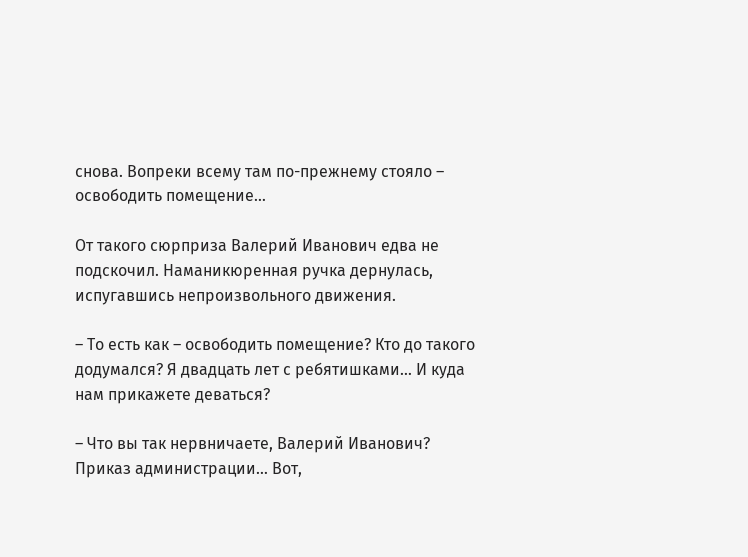снова. Вопреки всему там по-прежнему стояло – освободить помещение…

От такого сюрприза Валерий Иванович едва не подскочил. Наманикюренная ручка дернулась, испугавшись непроизвольного движения.

– То есть как – освободить помещение? Кто до такого додумался? Я двадцать лет с ребятишками… И куда нам прикажете деваться?

– Что вы так нервничаете, Валерий Иванович? Приказ администрации… Вот,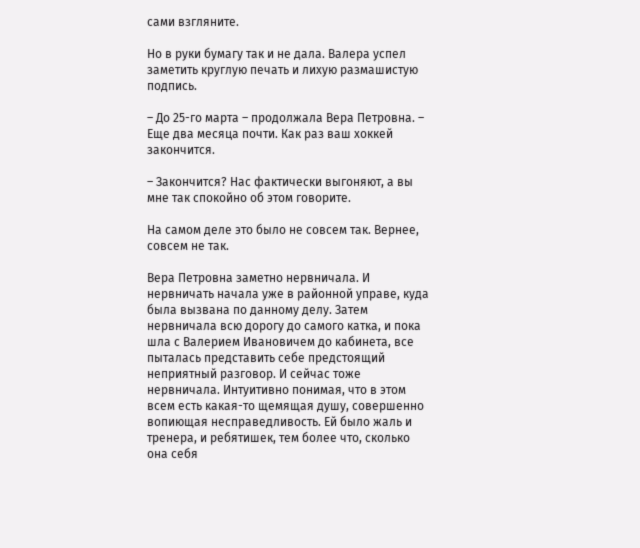сами взгляните.

Но в руки бумагу так и не дала. Валера успел заметить круглую печать и лихую размашистую подпись.

– До 25-го марта – продолжала Вера Петровна. – Еще два месяца почти. Как раз ваш хоккей закончится.

– Закончится? Нас фактически выгоняют, а вы мне так спокойно об этом говорите.

На самом деле это было не совсем так. Вернее, совсем не так.

Вера Петровна заметно нервничала. И нервничать начала уже в районной управе, куда была вызвана по данному делу. Затем нервничала всю дорогу до самого катка, и пока шла с Валерием Ивановичем до кабинета, все пыталась представить себе предстоящий неприятный разговор. И сейчас тоже нервничала. Интуитивно понимая, что в этом всем есть какая-то щемящая душу, совершенно вопиющая несправедливость. Ей было жаль и тренера, и ребятишек, тем более что, сколько она себя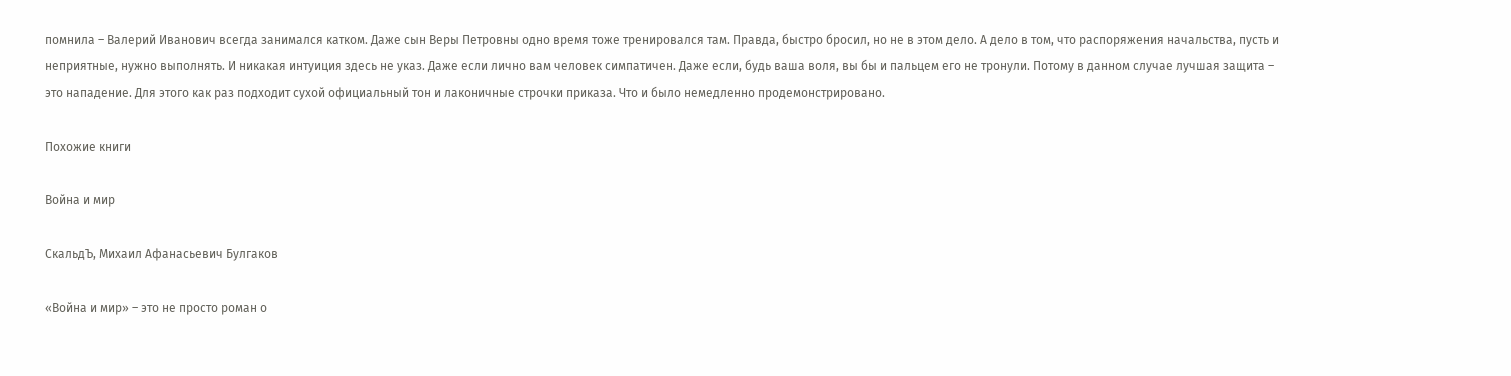помнила – Валерий Иванович всегда занимался катком. Даже сын Веры Петровны одно время тоже тренировался там. Правда, быстро бросил, но не в этом дело. А дело в том, что распоряжения начальства, пусть и неприятные, нужно выполнять. И никакая интуиция здесь не указ. Даже если лично вам человек симпатичен. Даже если, будь ваша воля, вы бы и пальцем его не тронули. Потому в данном случае лучшая защита – это нападение. Для этого как раз подходит сухой официальный тон и лаконичные строчки приказа. Что и было немедленно продемонстрировано.

Похожие книги

Война и мир

СкальдЪ, Михаил Афанасьевич Булгаков

«Война и мир» – это не просто роман о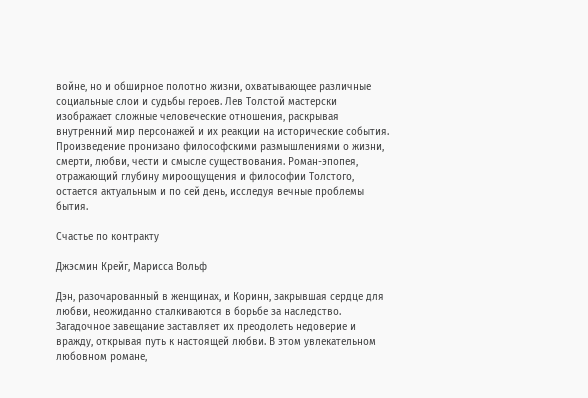войне, но и обширное полотно жизни, охватывающее различные социальные слои и судьбы героев. Лев Толстой мастерски изображает сложные человеческие отношения, раскрывая внутренний мир персонажей и их реакции на исторические события. Произведение пронизано философскими размышлениями о жизни, смерти, любви, чести и смысле существования. Роман-эпопея, отражающий глубину мироощущения и философии Толстого, остается актуальным и по сей день, исследуя вечные проблемы бытия.

Счастье по контракту

Джэсмин Крейг, Марисса Вольф

Дэн, разочарованный в женщинах, и Коринн, закрывшая сердце для любви, неожиданно сталкиваются в борьбе за наследство. Загадочное завещание заставляет их преодолеть недоверие и вражду, открывая путь к настоящей любви. В этом увлекательном любовном романе,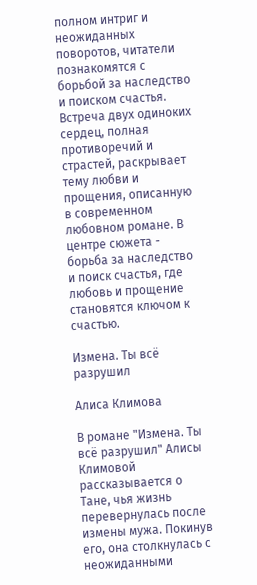полном интриг и неожиданных поворотов, читатели познакомятся с борьбой за наследство и поиском счастья. Встреча двух одиноких сердец, полная противоречий и страстей, раскрывает тему любви и прощения, описанную в современном любовном романе. В центре сюжета - борьба за наследство и поиск счастья, где любовь и прощение становятся ключом к счастью.

Измена. Ты всё разрушил

Алиса Климова

В романе "Измена. Ты всё разрушил" Алисы Климовой рассказывается о Тане, чья жизнь перевернулась после измены мужа. Покинув его, она столкнулась с неожиданными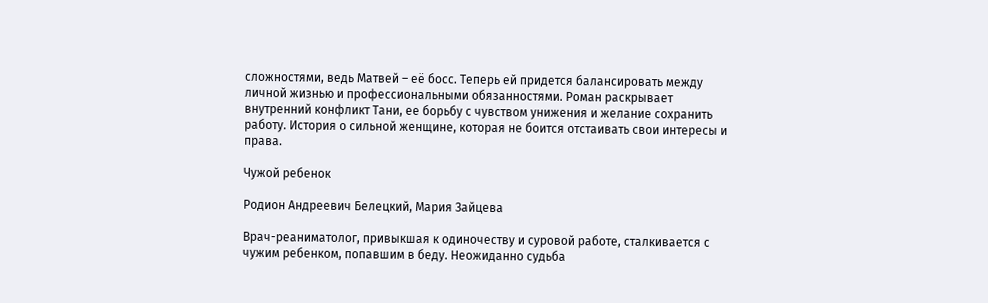сложностями, ведь Матвей – её босс. Теперь ей придется балансировать между личной жизнью и профессиональными обязанностями. Роман раскрывает внутренний конфликт Тани, ее борьбу с чувством унижения и желание сохранить работу. История о сильной женщине, которая не боится отстаивать свои интересы и права.

Чужой ребенок

Родион Андреевич Белецкий, Мария Зайцева

Врач-реаниматолог, привыкшая к одиночеству и суровой работе, сталкивается с чужим ребенком, попавшим в беду. Неожиданно судьба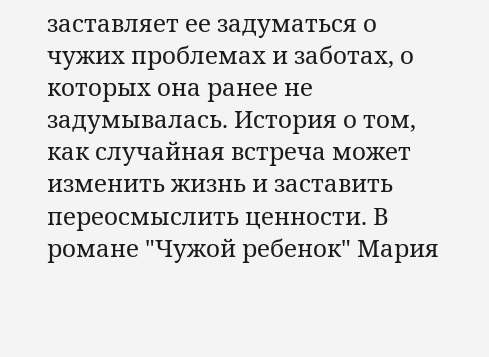заставляет ее задуматься о чужих проблемах и заботах, о которых она ранее не задумывалась. История о том, как случайная встреча может изменить жизнь и заставить переосмыслить ценности. В романе "Чужой ребенок" Мария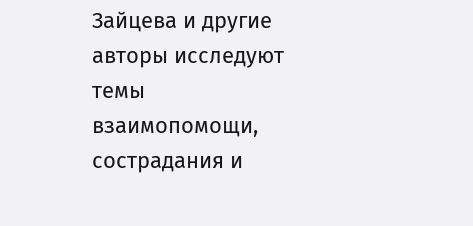Зайцева и другие авторы исследуют темы взаимопомощи, сострадания и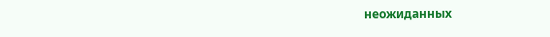неожиданных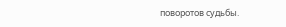поворотов судьбы.